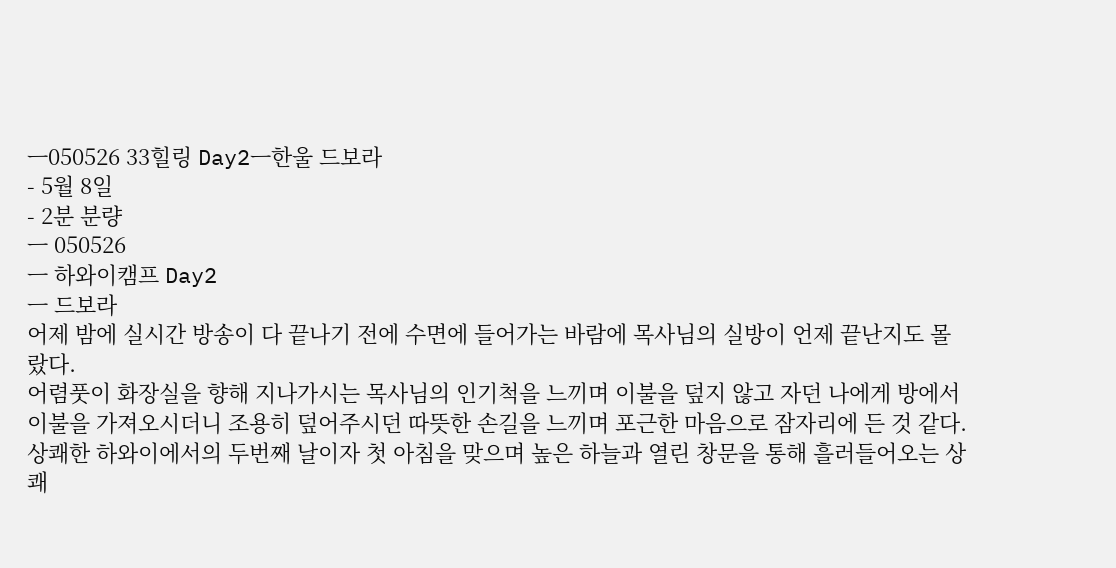ㅡ050526 33힐링 Day2ㅡ한울 드보라
- 5월 8일
- 2분 분량
ㅡ 050526
ㅡ 하와이캠프 Day2
ㅡ 드보라
어제 밤에 실시간 방송이 다 끝나기 전에 수면에 들어가는 바람에 목사님의 실방이 언제 끝난지도 몰랐다.
어렴풋이 화장실을 향해 지나가시는 목사님의 인기척을 느끼며 이불을 덮지 않고 자던 나에게 방에서 이불을 가져오시더니 조용히 덮어주시던 따뜻한 손길을 느끼며 포근한 마음으로 잠자리에 든 것 같다.
상쾌한 하와이에서의 두번째 날이자 첫 아침을 맞으며 높은 하늘과 열린 창문을 통해 흘러들어오는 상쾌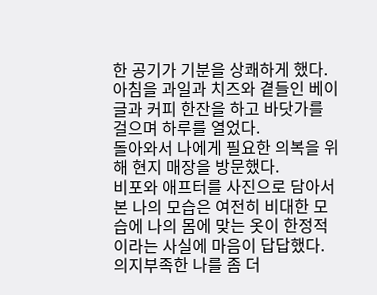한 공기가 기분을 상쾌하게 했다.
아침을 과일과 치즈와 곁들인 베이글과 커피 한잔을 하고 바닷가를 걸으며 하루를 열었다.
돌아와서 나에게 필요한 의복을 위해 현지 매장을 방문했다.
비포와 애프터를 사진으로 담아서 본 나의 모습은 여전히 비대한 모습에 나의 몸에 맞는 옷이 한정적이라는 사실에 마음이 답답했다. 의지부족한 나를 좀 더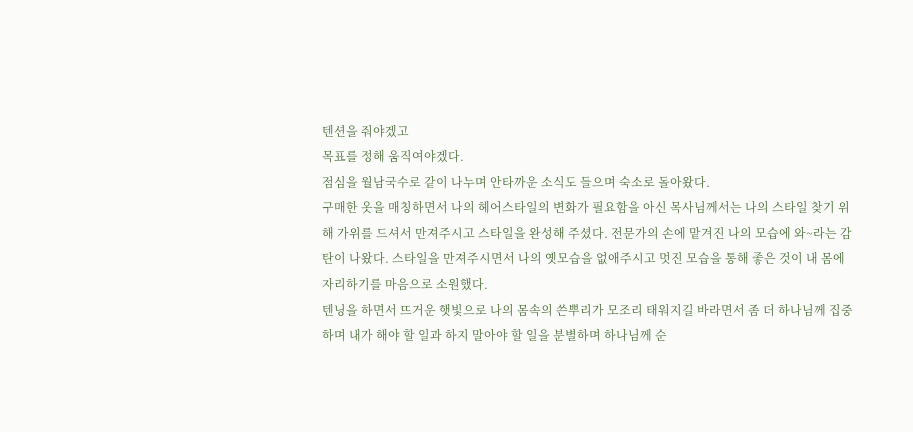텐션을 줘야겠고
목표를 정해 움직여야겠다.
점심을 월남국수로 같이 나누며 안타까운 소식도 들으며 숙소로 돌아왔다.
구매한 옷을 매칭하면서 나의 헤어스타일의 변화가 필요함을 아신 목사님께서는 나의 스타일 찾기 위해 가위를 드셔서 만져주시고 스타일을 완성해 주셨다. 전문가의 손에 맡겨진 나의 모습에 와~라는 감탄이 나왔다. 스타일을 만져주시면서 나의 옛모습을 없애주시고 멋진 모습을 통해 좋은 것이 내 몸에 자리하기를 마음으로 소원했다.
텐닝을 하면서 뜨거운 햇빛으로 나의 몸속의 쓴뿌리가 모조리 태워지길 바라면서 좀 더 하나님께 집중하며 내가 해야 할 일과 하지 말아야 할 일을 분별하며 하나님께 순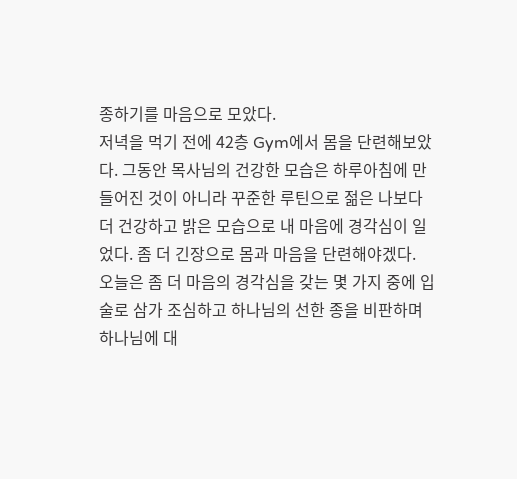종하기를 마음으로 모았다.
저녁을 먹기 전에 42층 Gym에서 몸을 단련해보았다. 그동안 목사님의 건강한 모습은 하루아침에 만들어진 것이 아니라 꾸준한 루틴으로 젊은 나보다 더 건강하고 밝은 모습으로 내 마음에 경각심이 일었다. 좀 더 긴장으로 몸과 마음을 단련해야겠다.
오늘은 좀 더 마음의 경각심을 갖는 몇 가지 중에 입술로 삼가 조심하고 하나님의 선한 종을 비판하며 하나님에 대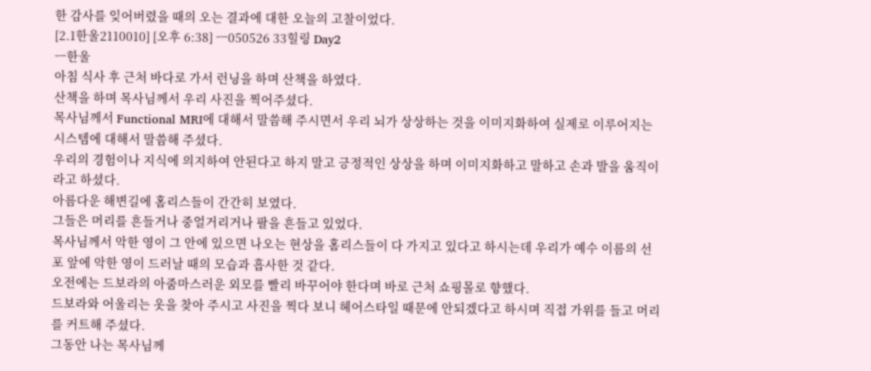한 감사를 잊어버렸을 때의 오는 결과에 대한 오늘의 고찰이었다.
[2.1한울2110010] [오후 6:38] ㅡ050526 33힐링 Day2
ㅡ한울
아침 식사 후 근처 바다로 가서 런닝을 하며 산책을 하였다.
산책을 하며 목사님께서 우리 사진을 찍어주셨다.
목사님께서 Functional MRI에 대해서 말씀해 주시면서 우리 뇌가 상상하는 것을 이미지화하여 실제로 이루어지는 시스템에 대해서 말씀해 주셨다.
우리의 경험이나 지식에 의지하여 안된다고 하지 말고 긍정적인 상상을 하며 이미지화하고 말하고 손과 발을 움직이라고 하셨다.
아름다운 해변길에 홈리스들이 간간히 보였다.
그들은 머리를 흔들거나 중얼거리거나 팔을 흔들고 있었다.
목사님께서 악한 영이 그 안에 있으면 나오는 현상을 홈리스들이 다 가지고 있다고 하시는데 우리가 예수 이름의 선포 앞에 악한 영이 드러날 때의 모습과 흡사한 것 같다.
오전에는 드보라의 아줌마스러운 외모를 빨리 바꾸어야 한다며 바로 근처 쇼핑몰로 향했다.
드보라와 어울리는 옷을 찾아 주시고 사진을 찍다 보니 헤어스타일 때문에 안되겠다고 하시며 직접 가위를 들고 머리를 커트해 주셨다.
그동안 나는 목사님께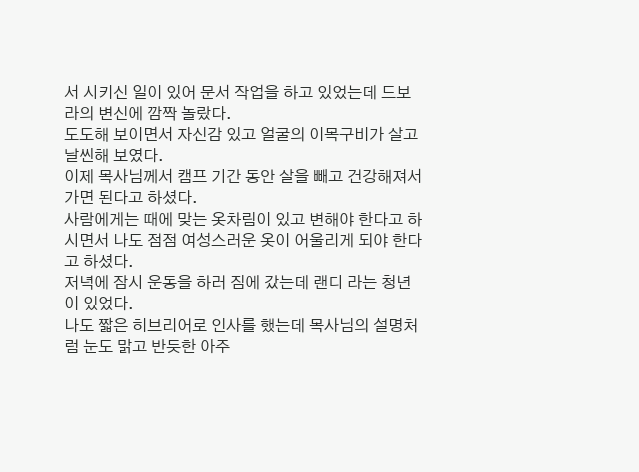서 시키신 일이 있어 문서 작업을 하고 있었는데 드보라의 변신에 깜짝 놀랐다.
도도해 보이면서 자신감 있고 얼굴의 이목구비가 살고 날씬해 보였다.
이제 목사님께서 캠프 기간 동안 살을 빼고 건강해져서 가면 된다고 하셨다.
사람에게는 때에 맞는 옷차림이 있고 변해야 한다고 하시면서 나도 점점 여성스러운 옷이 어울리게 되야 한다고 하셨다.
저녁에 잠시 운동을 하러 짐에 갔는데 랜디 라는 청년이 있었다.
나도 짧은 히브리어로 인사를 했는데 목사님의 설명처럼 눈도 맑고 반듯한 아주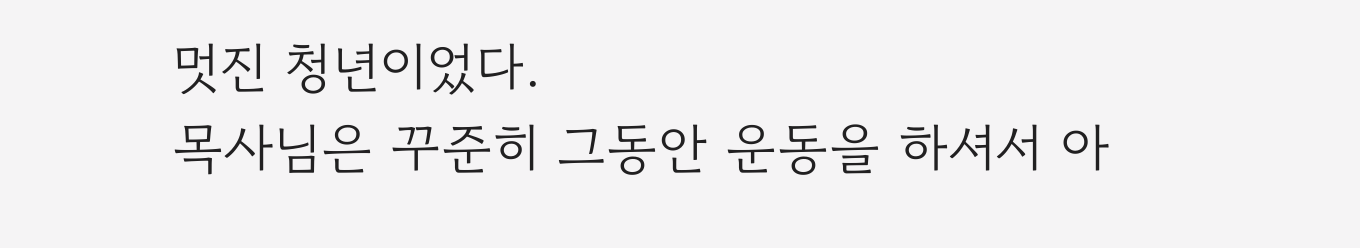멋진 청년이었다.
목사님은 꾸준히 그동안 운동을 하셔서 아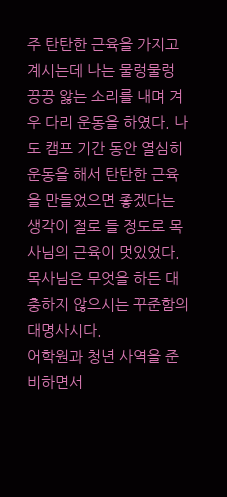주 탄탄한 근육을 가지고 계시는데 나는 물렁물렁 끙끙 앓는 소리를 내며 겨우 다리 운동을 하였다. 나도 캠프 기간 동안 열심히 운동을 해서 탄탄한 근육을 만들었으면 좋겠다는 생각이 절로 들 정도로 목사님의 근육이 멋있었다.
목사님은 무엇을 하든 대충하지 않으시는 꾸준함의 대명사시다.
어학원과 청년 사역을 준비하면서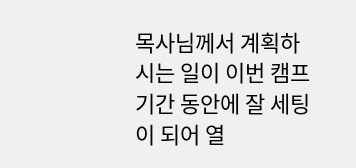목사님께서 계획하시는 일이 이번 캠프 기간 동안에 잘 세팅이 되어 열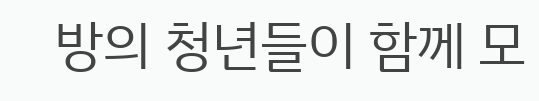방의 청년들이 함께 모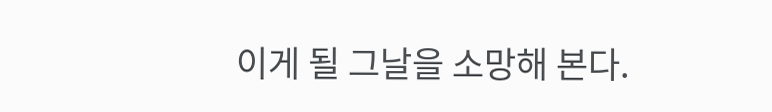이게 될 그날을 소망해 본다.